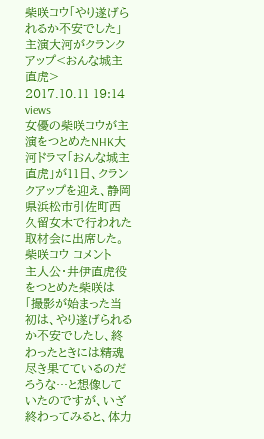柴咲コウ「やり遂げられるか不安でした」主演大河がクランクアップ<おんな城主 直虎>
2017.10.11 19:14
views
女優の柴咲コウが主演をつとめたNHK大河ドラマ「おんな城主 直虎」が11日、クランクアップを迎え、静岡県浜松市引佐町西久留女木で行われた取材会に出席した。
柴咲コウ コメント
主人公・井伊直虎役をつとめた柴咲は「撮影が始まった当初は、やり遂げられるか不安でしたし、終わったときには精魂尽き果てているのだろうな…と想像していたのですが、いざ終わってみると、体力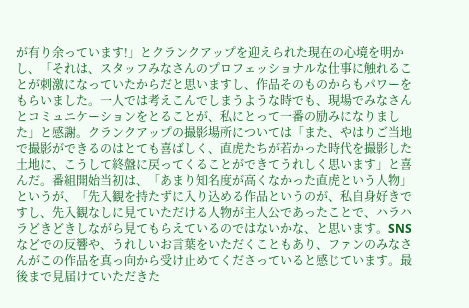が有り余っています!」とクランクアップを迎えられた現在の心境を明かし、「それは、スタッフみなさんのプロフェッショナルな仕事に触れることが刺激になっていたからだと思いますし、作品そのものからもパワーをもらいました。一人では考えこんでしまうような時でも、現場でみなさんとコミュニケーションをとることが、私にとって一番の励みになりました」と感謝。クランクアップの撮影場所については「また、やはりご当地で撮影ができるのはとても喜ばしく、直虎たちが若かった時代を撮影した土地に、こうして終盤に戻ってくることができてうれしく思います」と喜んだ。番組開始当初は、「あまり知名度が高くなかった直虎という人物」というが、「先入観を持たずに入り込める作品というのが、私自身好きですし、先入観なしに見ていただける人物が主人公であったことで、ハラハラどきどきしながら見てもらえているのではないかな、と思います。SNSなどでの反響や、うれしいお言葉をいただくこともあり、ファンのみなさんがこの作品を真っ向から受け止めてくださっていると感じています。最後まで見届けていただきた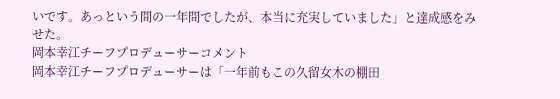いです。あっという間の一年間でしたが、本当に充実していました」と達成感をみせた。
岡本幸江チーフプロデューサーコメント
岡本幸江チーフプロデューサーは「一年前もこの久留女木の棚田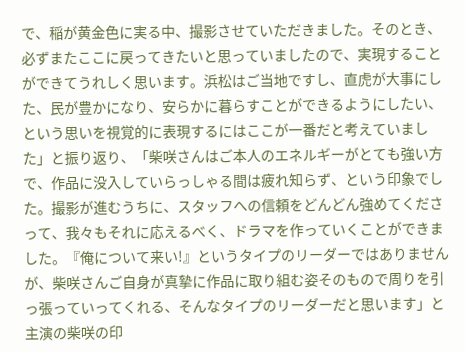で、稲が黄金色に実る中、撮影させていただきました。そのとき、必ずまたここに戻ってきたいと思っていましたので、実現することができてうれしく思います。浜松はご当地ですし、直虎が大事にした、民が豊かになり、安らかに暮らすことができるようにしたい、という思いを視覚的に表現するにはここが一番だと考えていました」と振り返り、「柴咲さんはご本人のエネルギーがとても強い方で、作品に没入していらっしゃる間は疲れ知らず、という印象でした。撮影が進むうちに、スタッフへの信頼をどんどん強めてくださって、我々もそれに応えるべく、ドラマを作っていくことができました。『俺について来い!』というタイプのリーダーではありませんが、柴咲さんご自身が真摯に作品に取り組む姿そのもので周りを引っ張っていってくれる、そんなタイプのリーダーだと思います」と主演の柴咲の印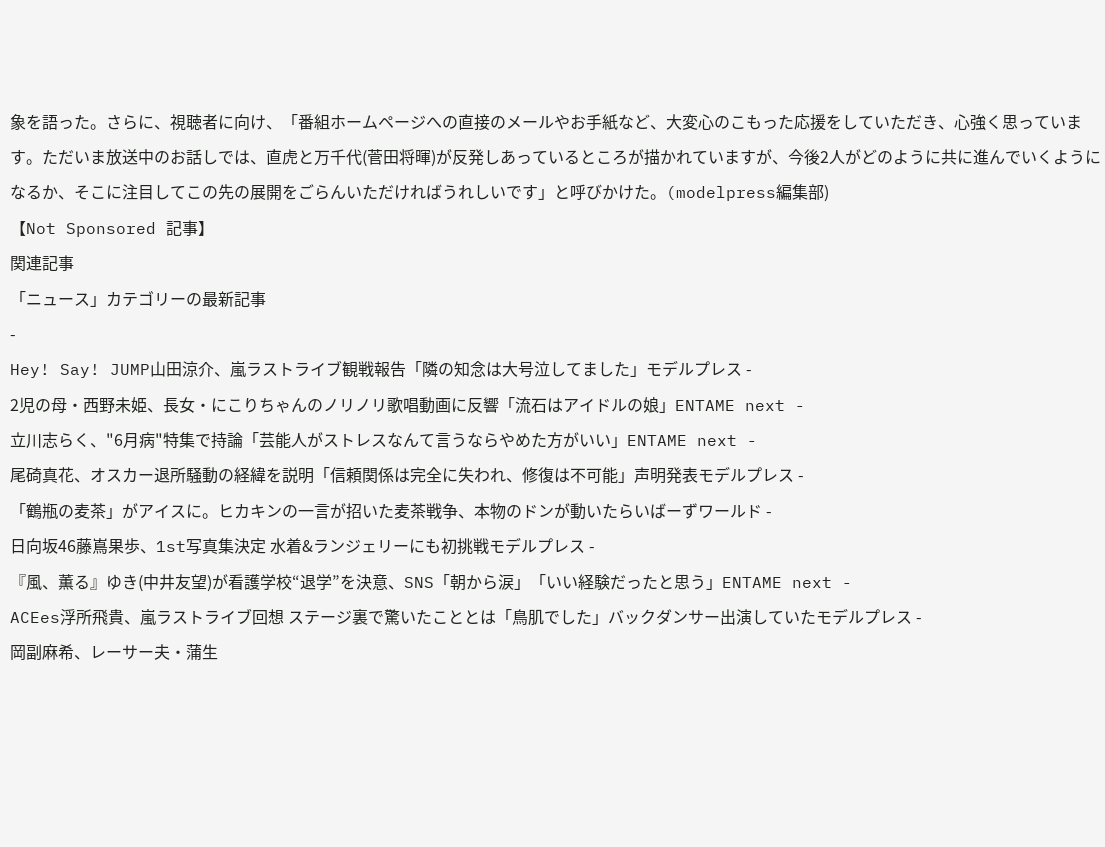象を語った。さらに、視聴者に向け、「番組ホームページへの直接のメールやお手紙など、大変心のこもった応援をしていただき、心強く思っています。ただいま放送中のお話しでは、直虎と万千代(菅田将暉)が反発しあっているところが描かれていますが、今後2人がどのように共に進んでいくようになるか、そこに注目してこの先の展開をごらんいただければうれしいです」と呼びかけた。(modelpress編集部)
【Not Sponsored 記事】
関連記事
「ニュース」カテゴリーの最新記事
-
Hey! Say! JUMP山田涼介、嵐ラストライブ観戦報告「隣の知念は大号泣してました」モデルプレス -
2児の母・西野未姫、長女・にこりちゃんのノリノリ歌唱動画に反響「流石はアイドルの娘」ENTAME next -
立川志らく、"6月病"特集で持論「芸能人がストレスなんて言うならやめた方がいい」ENTAME next -
尾碕真花、オスカー退所騒動の経緯を説明「信頼関係は完全に失われ、修復は不可能」声明発表モデルプレス -
「鶴瓶の麦茶」がアイスに。ヒカキンの一言が招いた麦茶戦争、本物のドンが動いたらいばーずワールド -
日向坂46藤嶌果歩、1st写真集決定 水着&ランジェリーにも初挑戦モデルプレス -
『風、薫る』ゆき(中井友望)が看護学校“退学”を決意、SNS「朝から涙」「いい経験だったと思う」ENTAME next -
ACEes浮所飛貴、嵐ラストライブ回想 ステージ裏で驚いたこととは「鳥肌でした」バックダンサー出演していたモデルプレス -
岡副麻希、レーサー夫・蒲生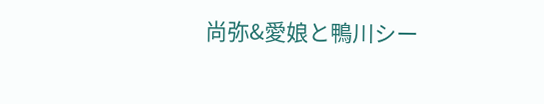尚弥&愛娘と鴨川シー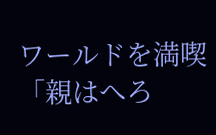ワールドを満喫「親はへろ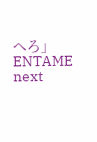へろ」ENTAME next